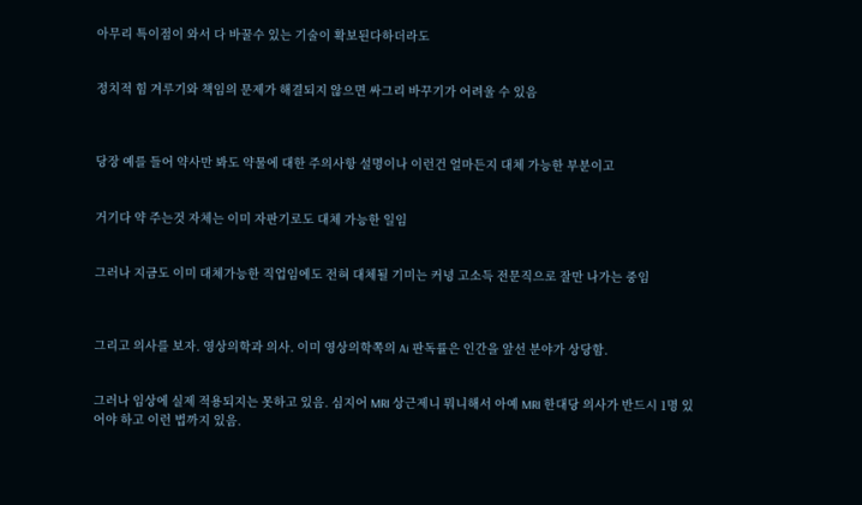아무리 특이점이 와서 다 바꿀수 있는 기술이 확보된다하더라도


정치적 힘 겨루기와 책임의 문제가 해결되지 않으면 싸그리 바꾸기가 어려울 수 있음



당장 예를 들어 약사만 봐도 약물에 대한 주의사항 설명이나 이런건 얼마든지 대체 가능한 부분이고


거기다 약 주는것 자체는 이미 자판기로도 대체 가능한 일임


그러나 지금도 이미 대체가능한 직업임에도 전혀 대체될 기미는 커녕 고소득 전문직으로 잘만 나가는 중임



그리고 의사를 보자. 영상의학과 의사. 이미 영상의학쪽의 Ai 판독률은 인간을 앞선 분야가 상당함.


그러나 임상에 실제 적용되지는 못하고 있음. 심지어 MRI 상근제니 뭐니해서 아예 MRI 한대당 의사가 반드시 1명 있어야 하고 이런 법까지 있음.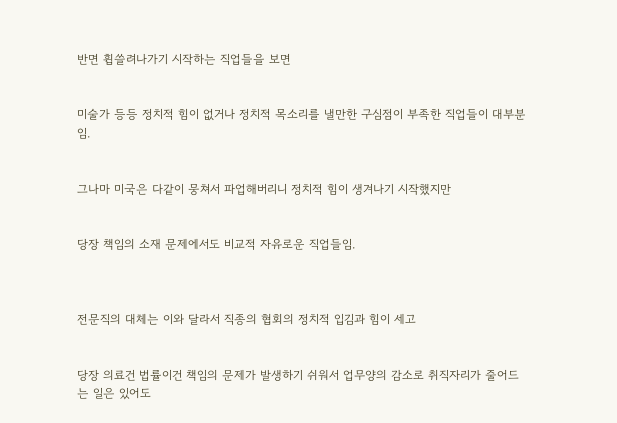반면 휩쓸려나가기 시작하는 직업들을 보면


미술가 등등 정치적 힘이 없거나 정치적 목소리를 낼만한 구심점이 부족한 직업들이 대부분임.


그나마 미국은 다같이 뭉쳐서 파업해버리니 정치적 힘이 생겨나기 시작했지만


당장 책임의 소재 문제에서도 비교적 자유로운 직업들임.



전문직의 대체는 이와 달라서 직종의 협회의 정치적 입김과 힘이 세고


당장 의료건 법률이건 책임의 문제가 발생하기 쉬워서 업무양의 감소로 취직자리가 줄어드는 일은 있어도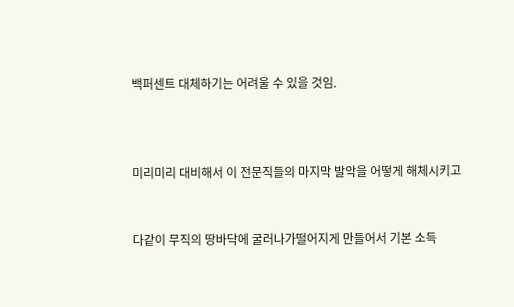백퍼센트 대체하기는 어려울 수 있을 것임.



미리미리 대비해서 이 전문직들의 마지막 발악을 어떻게 해체시키고


다같이 무직의 땅바닥에 굴러나가떨어지게 만들어서 기본 소득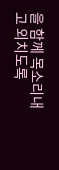을 함께 목소리내고 외치도록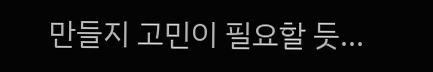만들지 고민이 필요할 듯...